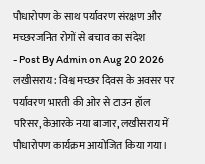पौधारोपण के साथ पर्यावरण संरक्षण और मच्छरजनित रोगों से बचाव का संदेश
- Post By Admin on Aug 20 2026
लखीसराय: विश्व मच्छर दिवस के अवसर पर पर्यावरण भारती की ओर से टाउन हॉल परिसर, केआरके नया बाजार, लखीसराय में पौधारोपण कार्यक्रम आयोजित किया गया।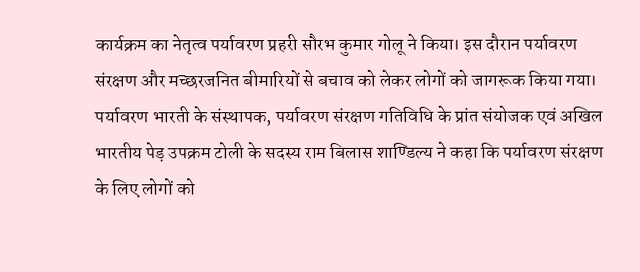कार्यक्रम का नेतृत्व पर्यावरण प्रहरी सौरभ कुमार गोलू ने किया। इस दौरान पर्यावरण संरक्षण और मच्छरजनित बीमारियों से बचाव को लेकर लोगों को जागरूक किया गया।
पर्यावरण भारती के संस्थापक, पर्यावरण संरक्षण गतिविधि के प्रांत संयोजक एवं अखिल भारतीय पेड़ उपक्रम टोली के सदस्य राम बिलास शाण्डिल्य ने कहा कि पर्यावरण संरक्षण के लिए लोगों को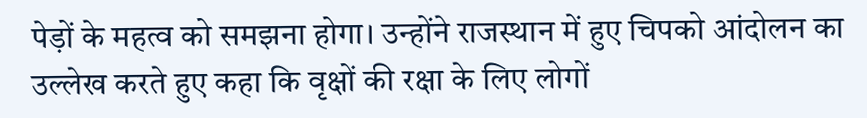पेड़ों के महत्व को समझना होगा। उन्होंने राजस्थान में हुए चिपको आंदोलन का उल्लेख करते हुए कहा कि वृक्षों की रक्षा के लिए लोगों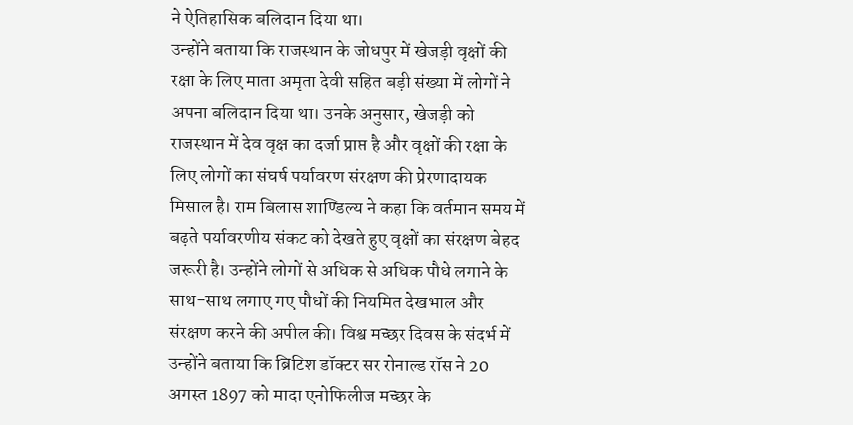ने ऐतिहासिक बलिदान दिया था।
उन्होंने बताया कि राजस्थान के जोधपुर में खेजड़ी वृक्षों की रक्षा के लिए माता अमृता देवी सहित बड़ी संख्या में लोगों ने अपना बलिदान दिया था। उनके अनुसार, खेजड़ी को राजस्थान में देव वृक्ष का दर्जा प्राप्त है और वृक्षों की रक्षा के लिए लोगों का संघर्ष पर्यावरण संरक्षण की प्रेरणादायक मिसाल है। राम बिलास शाण्डिल्य ने कहा कि वर्तमान समय में बढ़ते पर्यावरणीय संकट को देखते हुए वृक्षों का संरक्षण बेहद जरूरी है। उन्होंने लोगों से अधिक से अधिक पौधे लगाने के साथ-साथ लगाए गए पौधों की नियमित देखभाल और संरक्षण करने की अपील की। विश्व मच्छर दिवस के संदर्भ में उन्होंने बताया कि ब्रिटिश डॉक्टर सर रोनाल्ड रॉस ने 20 अगस्त 1897 को मादा एनोफिलीज मच्छर के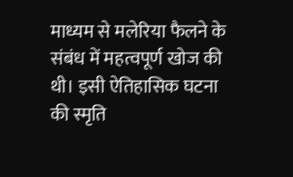माध्यम से मलेरिया फैलने के संबंध में महत्वपूर्ण खोज की थी। इसी ऐतिहासिक घटना की स्मृति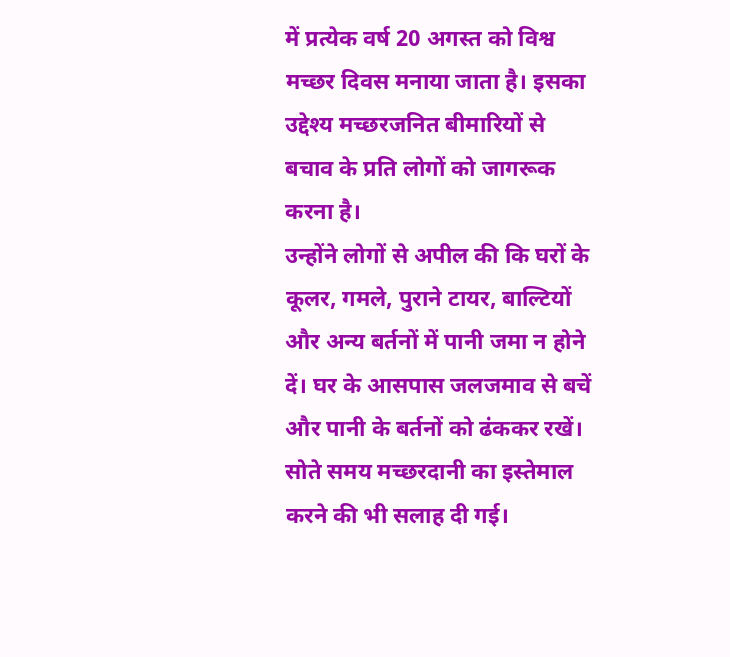में प्रत्येक वर्ष 20 अगस्त को विश्व मच्छर दिवस मनाया जाता है। इसका उद्देश्य मच्छरजनित बीमारियों से बचाव के प्रति लोगों को जागरूक करना है।
उन्होंने लोगों से अपील की कि घरों के कूलर, गमले, पुराने टायर, बाल्टियों और अन्य बर्तनों में पानी जमा न होने दें। घर के आसपास जलजमाव से बचें और पानी के बर्तनों को ढंककर रखें। सोते समय मच्छरदानी का इस्तेमाल करने की भी सलाह दी गई।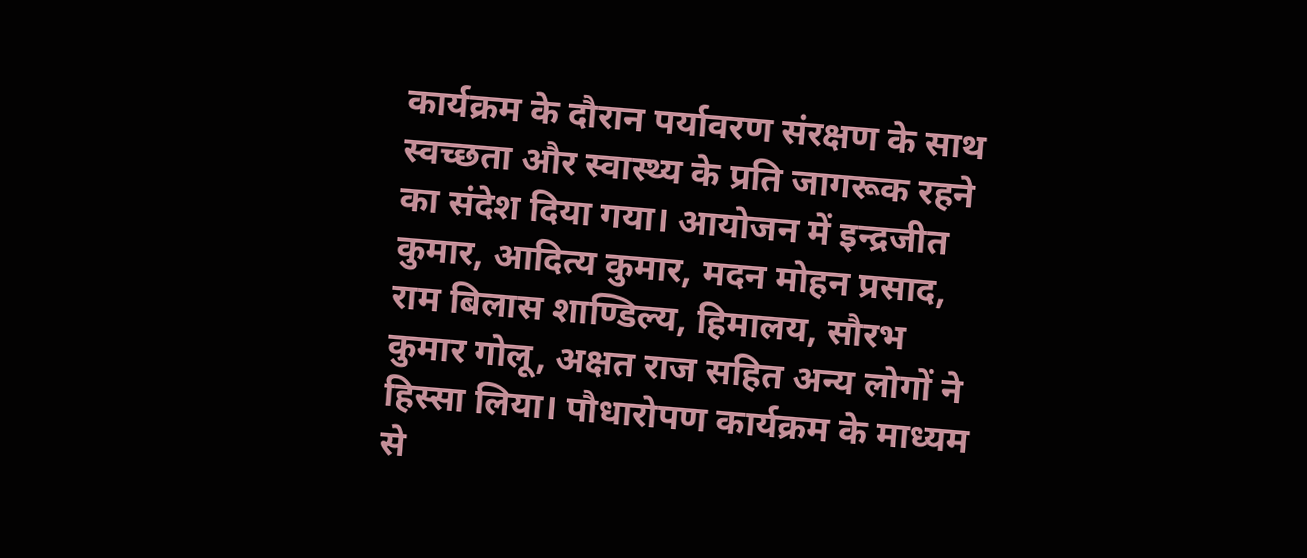कार्यक्रम के दौरान पर्यावरण संरक्षण के साथ स्वच्छता और स्वास्थ्य के प्रति जागरूक रहने का संदेश दिया गया। आयोजन में इन्द्रजीत कुमार, आदित्य कुमार, मदन मोहन प्रसाद, राम बिलास शाण्डिल्य, हिमालय, सौरभ कुमार गोलू, अक्षत राज सहित अन्य लोगों ने हिस्सा लिया। पौधारोपण कार्यक्रम के माध्यम से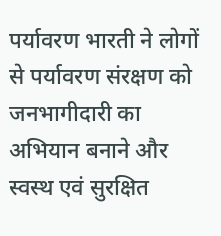पर्यावरण भारती ने लोगों से पर्यावरण संरक्षण को जनभागीदारी का अभियान बनाने और स्वस्थ एवं सुरक्षित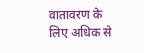वातावरण के लिए अधिक से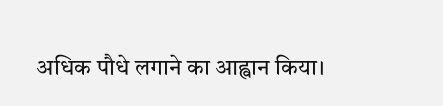अधिक पौधे लगाने का आह्वान किया।